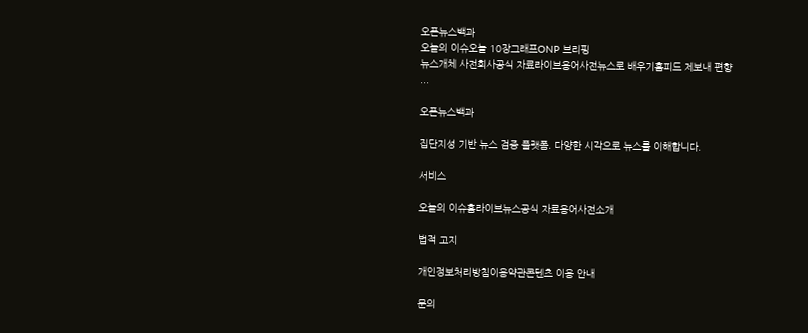오픈뉴스백과
오늘의 이슈오늘 10장그래프ONP 브리핑
뉴스개체 사전회사공식 자료라이브용어사전뉴스로 배우기홈피드 제보내 편향
...

오픈뉴스백과

집단지성 기반 뉴스 검증 플랫폼. 다양한 시각으로 뉴스를 이해합니다.

서비스

오늘의 이슈홈라이브뉴스공식 자료용어사전소개

법적 고지

개인정보처리방침이용약관콘텐츠 이용 안내

문의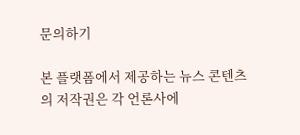문의하기

본 플랫폼에서 제공하는 뉴스 콘텐츠의 저작권은 각 언론사에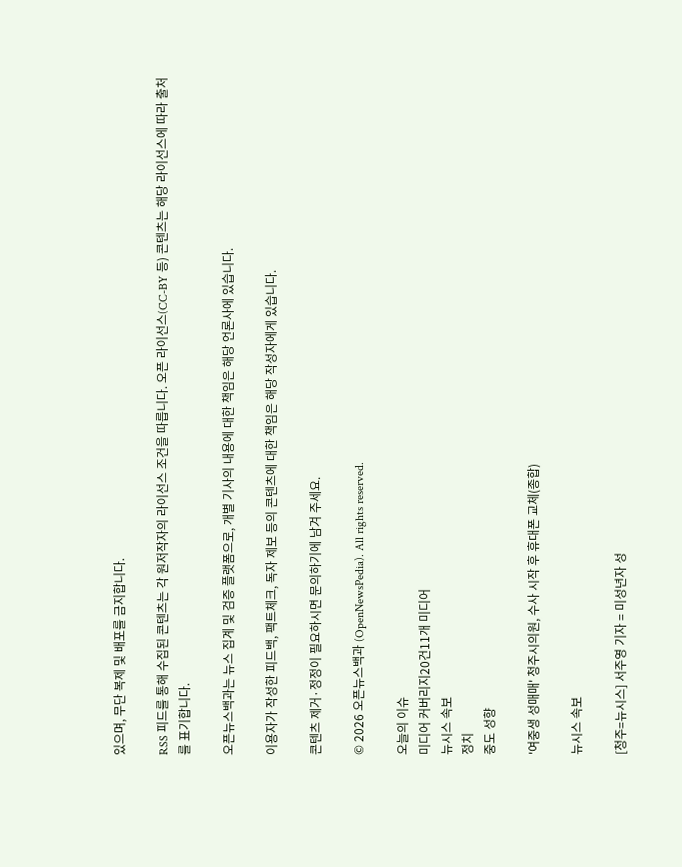있으며, 무단 복제 및 배포를 금지합니다.

RSS 피드를 통해 수집된 콘텐츠는 각 원저작자의 라이선스 조건을 따릅니다. 오픈 라이선스(CC-BY 등) 콘텐츠는 해당 라이선스에 따라 출처를 표기합니다.

오픈뉴스백과는 뉴스 집계 및 검증 플랫폼으로, 개별 기사의 내용에 대한 책임은 해당 언론사에 있습니다.

이용자가 작성한 피드백, 팩트체크, 독자 제보 등의 콘텐츠에 대한 책임은 해당 작성자에게 있습니다.

콘텐츠 제거·정정이 필요하시면 문의하기에 남겨 주세요.

© 2026 오픈뉴스백과 (OpenNewsPedia). All rights reserved.

오늘의 이슈
미디어 커버리지20건11개 미디어
뉴시스 속보
정치
중도 성향

'여중생 성매매' 청주시의원, 수사 시작 후 휴대폰 교체(종합)

뉴시스 속보

[청주=뉴시스] 서주영 기자 = 미성년자 성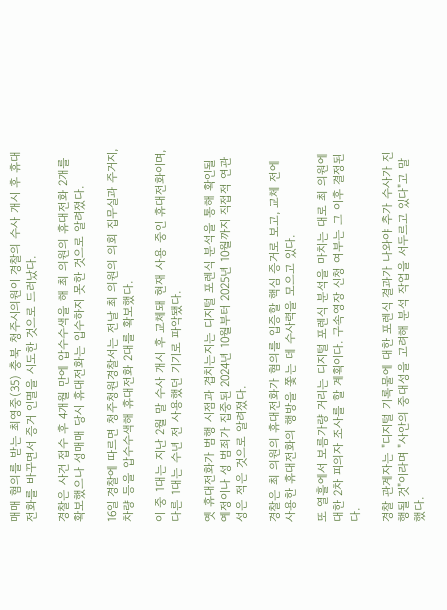매매 혐의를 받는 최영중(35) 충북 청주시의원이 경찰의 수사 개시 후 휴대전화를 바꾸면서 증거 인멸을 시도한 것으로 드러났다.

경찰은 사건 접수 후 4개월 만에 압수수색을 해 최 의원의 휴대전화 2개를 확보했으나 성매매 당시 휴대전화는 입수하지 못한 것으로 알려졌다.

16일 경찰에 따르면 청주청원경찰서는 전날 최 의원의 의회 집무실과 주거지, 차량 등을 압수수색해 휴대전화 2대를 확보했다.

이 중 1대는 지난 2월 말 수사 개시 후 교체돼 현재 사용 중인 휴대전화이며, 다른 1대는 수년 전 사용했던 기기로 파악됐다.

옛 휴대전화가 범행 시점과 겹치는지는 디지털 포렌식 분석을 통해 확인될 예정이나 성 범죄가 집중된 2024년 10월부터 2025년 10월까지 직접적 연관성은 적은 것으로 알려졌다.

경찰은 최 의원의 휴대전화가 혐의를 입증할 핵심 증거로 보고, 교체 전에 사용한 휴대전화의 행방을 쫓는 데 수사력을 모으고 있다.

또 열흘에서 보름가량 거리는 디지털 포렌식 분석을 마치는 대로 최 의원에 대한 2차 피의자 조사를 할 계획이다. 구속영장 신청 여부는 그 이후 결정된다.

경찰 관계자는 "디지털 기록물에 대한 포렌식 결과가 나와야 추가 수사가 진행될 것"이라며 "사안의 중대성을 고려해 분석 작업을 서두르고 있다"고 말했다.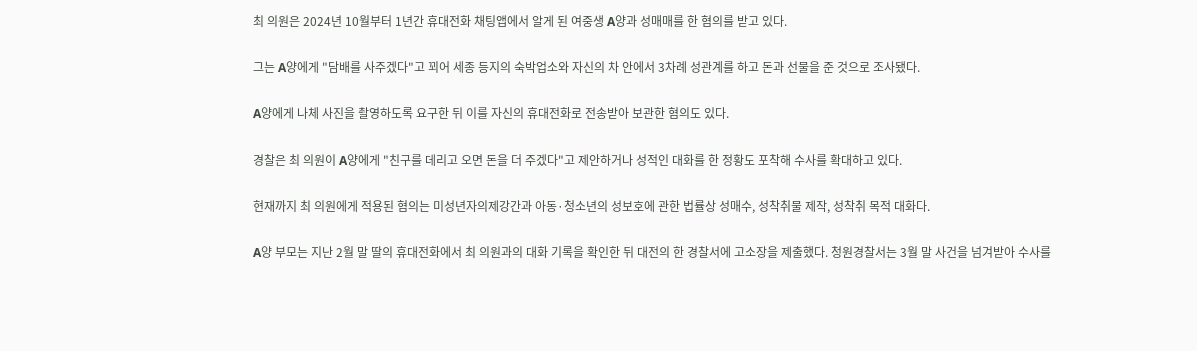최 의원은 2024년 10월부터 1년간 휴대전화 채팅앱에서 알게 된 여중생 A양과 성매매를 한 혐의를 받고 있다.

그는 A양에게 "담배를 사주겠다"고 꾀어 세종 등지의 숙박업소와 자신의 차 안에서 3차례 성관계를 하고 돈과 선물을 준 것으로 조사됐다.

A양에게 나체 사진을 촬영하도록 요구한 뒤 이를 자신의 휴대전화로 전송받아 보관한 혐의도 있다.

경찰은 최 의원이 A양에게 "친구를 데리고 오면 돈을 더 주겠다"고 제안하거나 성적인 대화를 한 정황도 포착해 수사를 확대하고 있다.

현재까지 최 의원에게 적용된 혐의는 미성년자의제강간과 아동·청소년의 성보호에 관한 법률상 성매수, 성착취물 제작, 성착취 목적 대화다.

A양 부모는 지난 2월 말 딸의 휴대전화에서 최 의원과의 대화 기록을 확인한 뒤 대전의 한 경찰서에 고소장을 제출했다. 청원경찰서는 3월 말 사건을 넘겨받아 수사를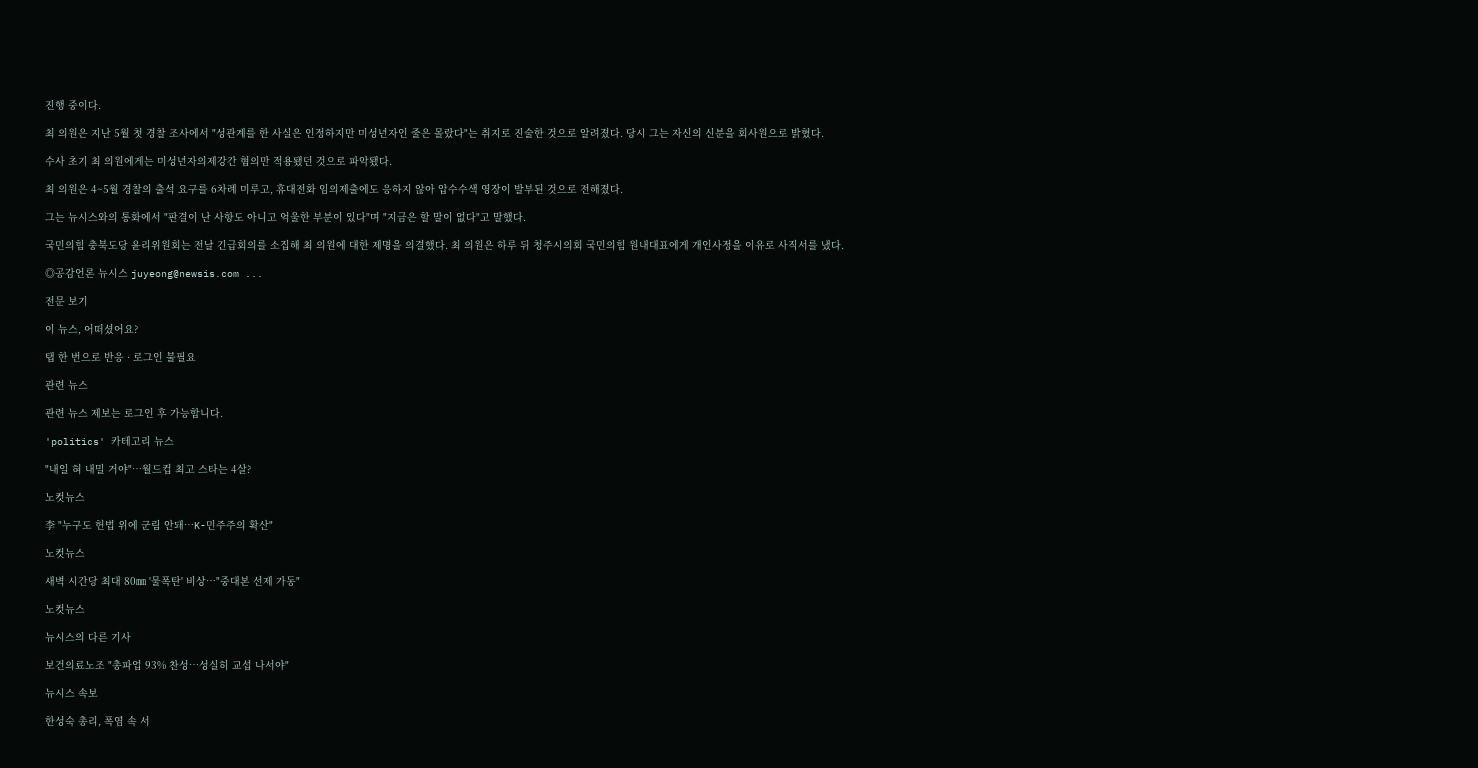진행 중이다.

최 의원은 지난 5월 첫 경찰 조사에서 "성관계를 한 사실은 인정하지만 미성년자인 줄은 몰랐다"는 취지로 진술한 것으로 알려졌다. 당시 그는 자신의 신분을 회사원으로 밝혔다.

수사 초기 최 의원에게는 미성년자의제강간 혐의만 적용됐던 것으로 파악됐다.

최 의원은 4~5월 경찰의 출석 요구를 6차례 미루고, 휴대전화 임의제출에도 응하지 않아 압수수색 영장이 발부된 것으로 전해졌다.

그는 뉴시스와의 통화에서 "판결이 난 사항도 아니고 억울한 부분이 있다"며 "지금은 할 말이 없다"고 말했다.

국민의힘 충북도당 윤리위원회는 전날 긴급회의를 소집해 최 의원에 대한 제명을 의결했다. 최 의원은 하루 뒤 청주시의회 국민의힘 원내대표에게 개인사정을 이유로 사직서를 냈다.

◎공감언론 뉴시스 juyeong@newsis.com ...

전문 보기

이 뉴스, 어떠셨어요?

탭 한 번으로 반응 · 로그인 불필요

관련 뉴스

관련 뉴스 제보는 로그인 후 가능합니다.

'politics' 카테고리 뉴스

"내일 혀 내밀 거야"…월드컵 최고 스타는 4살?

노컷뉴스

李 "누구도 헌법 위에 군림 안돼…K-민주주의 확산"

노컷뉴스

새벽 시간당 최대 80㎜ '물폭탄' 비상…"중대본 선제 가동"

노컷뉴스

뉴시스의 다른 기사

보건의료노조 "총파업 93% 찬성…성실히 교섭 나서야"

뉴시스 속보

한성숙 총리, 폭염 속 서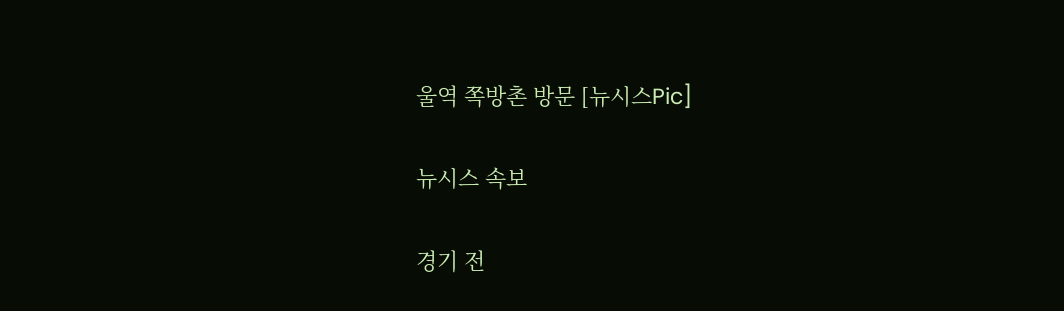울역 쪽방촌 방문 [뉴시스Pic]

뉴시스 속보

경기 전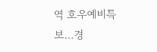역 호우예비특보…경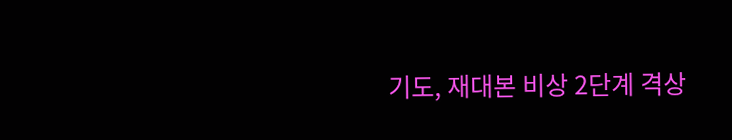기도, 재대본 비상 2단계 격상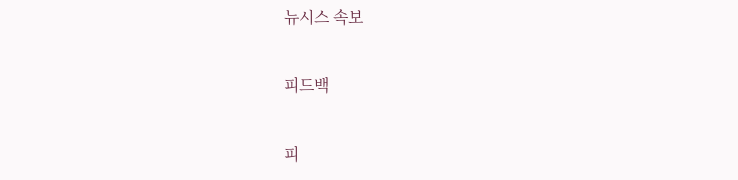뉴시스 속보

피드백

피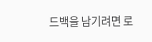드백을 남기려면 로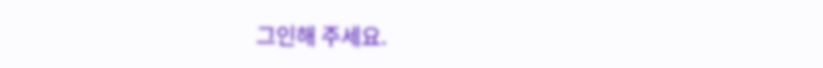그인해 주세요.